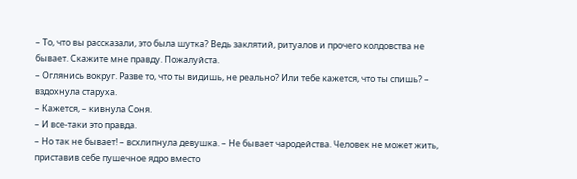– То, что вы рассказали, это была шутка? Ведь заклятий, ритуалов и прочего колдовства не бывает. Скажите мне правду. Пожалуйста.
– Оглянись вокруг. Разве то, что ты видишь, не реально? Или тебе кажется, что ты спишь? – вздохнула старуха.
– Кажется, – кивнула Соня.
– И все-таки это правда.
– Но так не бывает! – всхлипнула девушка. – Не бывает чародейства. Человек не может жить, приставив себе пушечное ядро вместо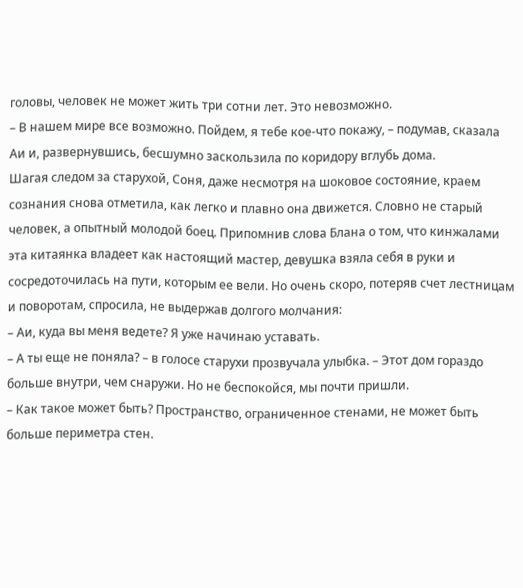головы, человек не может жить три сотни лет. Это невозможно.
– В нашем мире все возможно. Пойдем, я тебе кое-что покажу, – подумав, сказала Аи и, развернувшись, бесшумно заскользила по коридору вглубь дома.
Шагая следом за старухой, Соня, даже несмотря на шоковое состояние, краем сознания снова отметила, как легко и плавно она движется. Словно не старый человек, а опытный молодой боец. Припомнив слова Блана о том, что кинжалами эта китаянка владеет как настоящий мастер, девушка взяла себя в руки и сосредоточилась на пути, которым ее вели. Но очень скоро, потеряв счет лестницам и поворотам, спросила, не выдержав долгого молчания:
– Аи, куда вы меня ведете? Я уже начинаю уставать.
– А ты еще не поняла? – в голосе старухи прозвучала улыбка. – Этот дом гораздо больше внутри, чем снаружи. Но не беспокойся, мы почти пришли.
– Как такое может быть? Пространство, ограниченное стенами, не может быть больше периметра стен.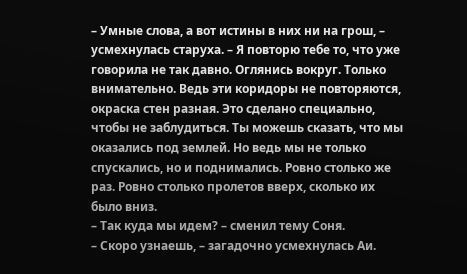– Умные слова, а вот истины в них ни на грош, – усмехнулась старуха. – Я повторю тебе то, что уже говорила не так давно. Оглянись вокруг. Только внимательно. Ведь эти коридоры не повторяются, окраска стен разная. Это сделано специально, чтобы не заблудиться. Ты можешь сказать, что мы оказались под землей. Но ведь мы не только спускались, но и поднимались. Ровно столько же раз. Ровно столько пролетов вверх, сколько их было вниз.
– Так куда мы идем? – сменил тему Соня.
– Скоро узнаешь, – загадочно усмехнулась Аи.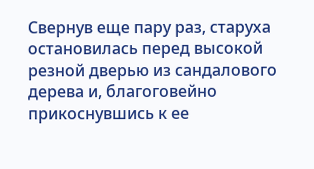Свернув еще пару раз, старуха остановилась перед высокой резной дверью из сандалового дерева и, благоговейно прикоснувшись к ее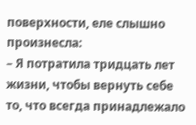поверхности, еле слышно произнесла:
– Я потратила тридцать лет жизни, чтобы вернуть себе то, что всегда принадлежало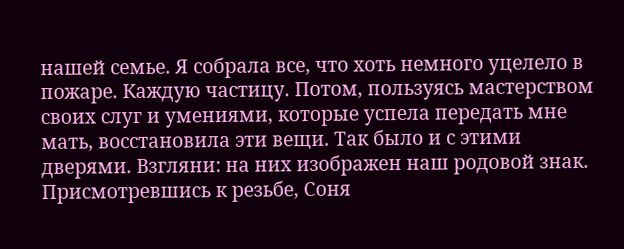нашей семье. Я собрала все, что хоть немного уцелело в пожаре. Каждую частицу. Потом, пользуясь мастерством своих слуг и умениями, которые успела передать мне мать, восстановила эти вещи. Так было и с этими дверями. Взгляни: на них изображен наш родовой знак.
Присмотревшись к резьбе, Соня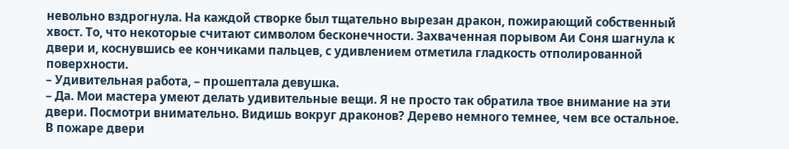невольно вздрогнула. На каждой створке был тщательно вырезан дракон, пожирающий собственный хвост. То, что некоторые считают символом бесконечности. Захваченная порывом Аи Соня шагнула к двери и, коснувшись ее кончиками пальцев, с удивлением отметила гладкость отполированной поверхности.
– Удивительная работа, – прошептала девушка.
– Да. Мои мастера умеют делать удивительные вещи. Я не просто так обратила твое внимание на эти двери. Посмотри внимательно. Видишь вокруг драконов? Дерево немного темнее, чем все остальное. В пожаре двери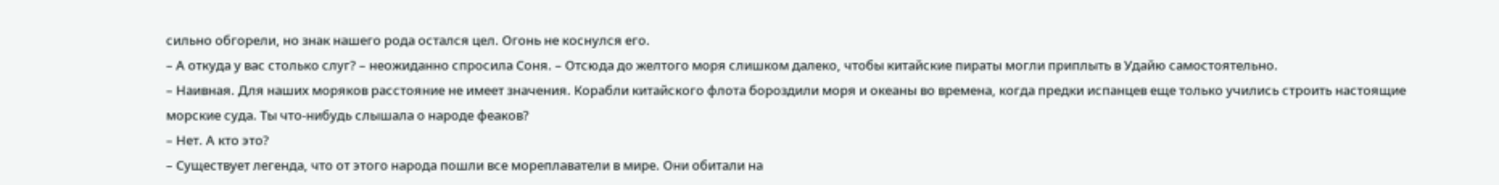сильно обгорели, но знак нашего рода остался цел. Огонь не коснулся его.
– А откуда у вас столько слуг? – неожиданно спросила Соня. – Отсюда до желтого моря слишком далеко, чтобы китайские пираты могли приплыть в Удайю самостоятельно.
– Наивная. Для наших моряков расстояние не имеет значения. Корабли китайского флота бороздили моря и океаны во времена, когда предки испанцев еще только учились строить настоящие морские суда. Ты что-нибудь слышала о народе феаков?
– Нет. А кто это?
– Существует легенда, что от этого народа пошли все мореплаватели в мире. Они обитали на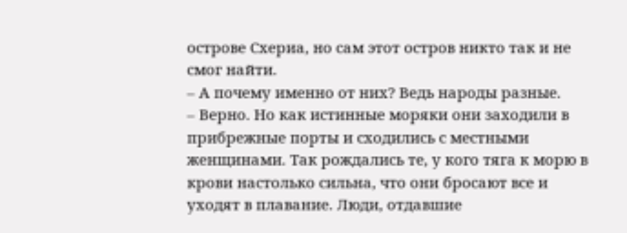острове Схериа, но сам этот остров никто так и не смог найти.
– А почему именно от них? Ведь народы разные.
– Верно. Но как истинные моряки они заходили в прибрежные порты и сходились с местными женщинами. Так рождались те, у кого тяга к морю в крови настолько сильна, что они бросают все и уходят в плавание. Люди, отдавшие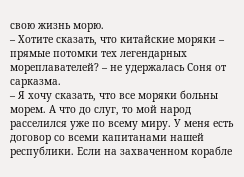свою жизнь морю.
– Хотите сказать, что китайские моряки – прямые потомки тех легендарных мореплавателей? – не удержалась Соня от сарказма.
– Я хочу сказать, что все моряки больны морем. А что до слуг, то мой народ расселился уже по всему миру. У меня есть договор со всеми капитанами нашей республики. Если на захваченном корабле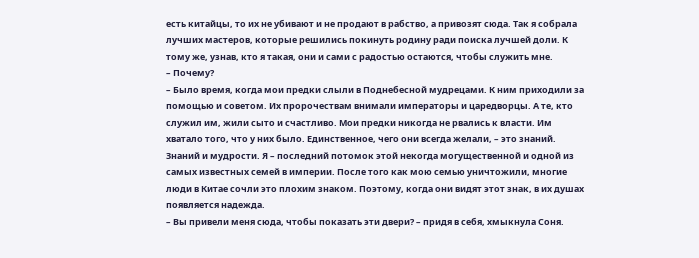есть китайцы, то их не убивают и не продают в рабство, а привозят сюда. Так я собрала лучших мастеров, которые решились покинуть родину ради поиска лучшей доли. К тому же, узнав, кто я такая, они и сами с радостью остаются, чтобы служить мне.
– Почему?
– Было время, когда мои предки слыли в Поднебесной мудрецами. К ним приходили за помощью и советом. Их пророчествам внимали императоры и царедворцы. А те, кто служил им, жили сыто и счастливо. Мои предки никогда не рвались к власти. Им хватало того, что у них было. Единственное, чего они всегда желали, – это знаний. Знаний и мудрости. Я – последний потомок этой некогда могущественной и одной из самых известных семей в империи. После того как мою семью уничтожили, многие люди в Китае сочли это плохим знаком. Поэтому, когда они видят этот знак, в их душах появляется надежда.
– Вы привели меня сюда, чтобы показать эти двери? – придя в себя, хмыкнула Соня.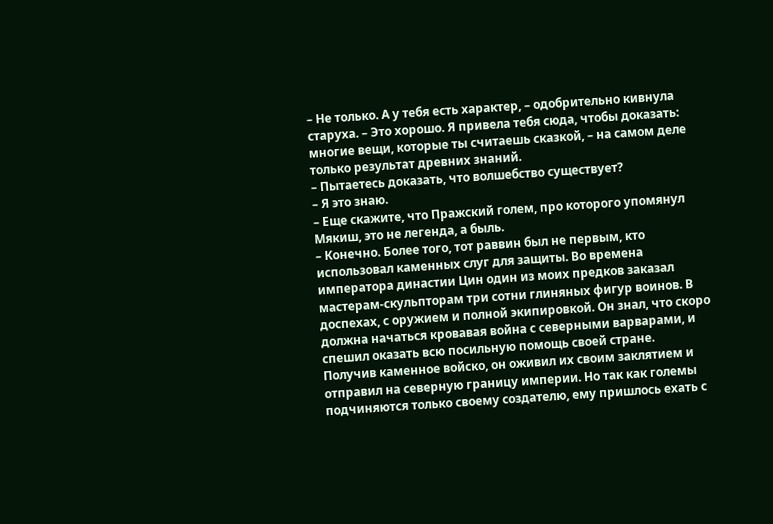– Не только. А у тебя есть характер, – одобрительно кивнула старуха. – Это хорошо. Я привела тебя сюда, чтобы доказать: многие вещи, которые ты считаешь сказкой, – на самом деле только результат древних знаний.
– Пытаетесь доказать, что волшебство существует?
– Я это знаю.
– Еще скажите, что Пражский голем, про которого упомянул Мякиш, это не легенда, а быль.
– Конечно. Более того, тот раввин был не первым, кто использовал каменных слуг для защиты. Во времена императора династии Цин один из моих предков заказал мастерам-скульпторам три сотни глиняных фигур воинов. В доспехах, с оружием и полной экипировкой. Он знал, что скоро должна начаться кровавая война с северными варварами, и спешил оказать всю посильную помощь своей стране.
Получив каменное войско, он оживил их своим заклятием и отправил на северную границу империи. Но так как големы подчиняются только своему создателю, ему пришлось ехать с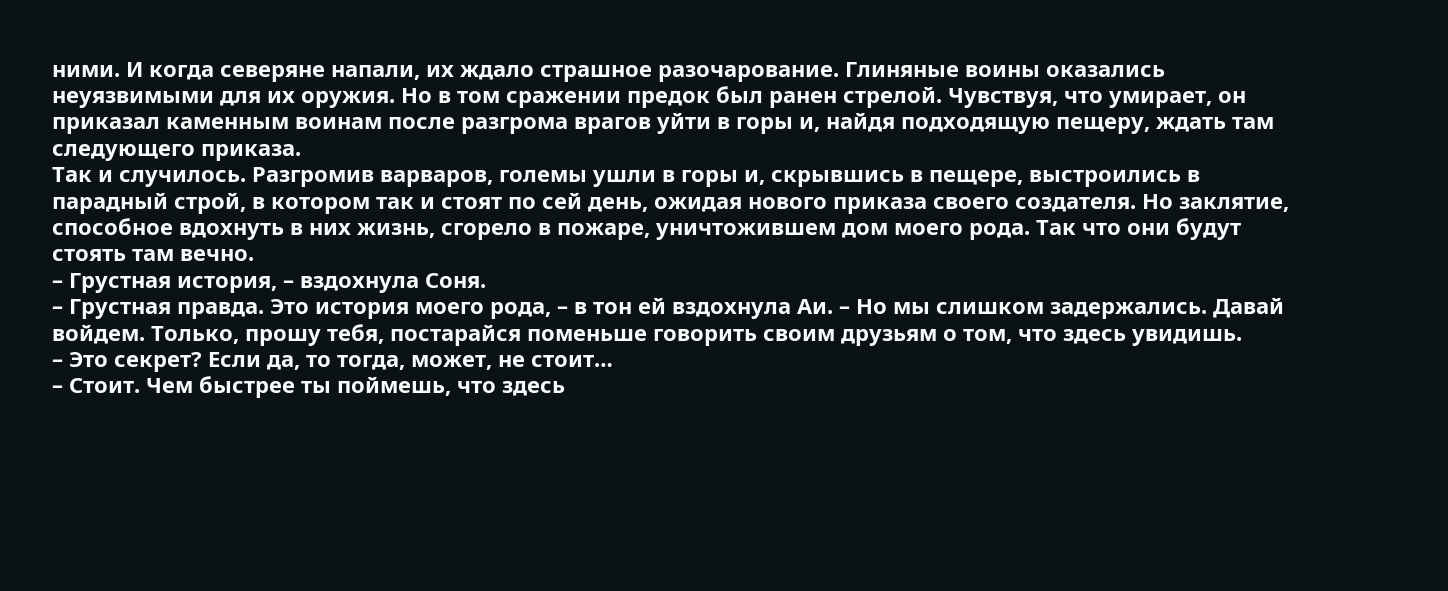ними. И когда северяне напали, их ждало страшное разочарование. Глиняные воины оказались неуязвимыми для их оружия. Но в том сражении предок был ранен стрелой. Чувствуя, что умирает, он приказал каменным воинам после разгрома врагов уйти в горы и, найдя подходящую пещеру, ждать там следующего приказа.
Так и случилось. Разгромив варваров, големы ушли в горы и, скрывшись в пещере, выстроились в парадный строй, в котором так и стоят по сей день, ожидая нового приказа своего создателя. Но заклятие, способное вдохнуть в них жизнь, сгорело в пожаре, уничтожившем дом моего рода. Так что они будут стоять там вечно.
– Грустная история, – вздохнула Соня.
– Грустная правда. Это история моего рода, – в тон ей вздохнула Аи. – Но мы слишком задержались. Давай войдем. Только, прошу тебя, постарайся поменьше говорить своим друзьям о том, что здесь увидишь.
– Это секрет? Если да, то тогда, может, не стоит…
– Стоит. Чем быстрее ты поймешь, что здесь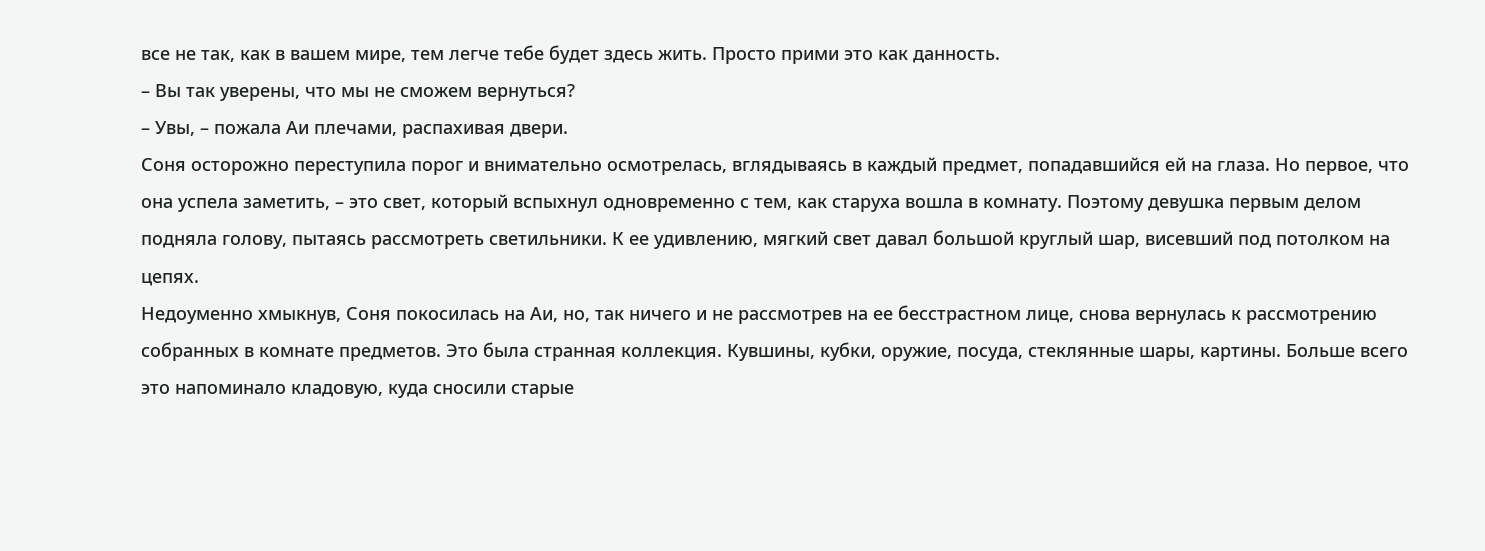все не так, как в вашем мире, тем легче тебе будет здесь жить. Просто прими это как данность.
– Вы так уверены, что мы не сможем вернуться?
– Увы, – пожала Аи плечами, распахивая двери.
Соня осторожно переступила порог и внимательно осмотрелась, вглядываясь в каждый предмет, попадавшийся ей на глаза. Но первое, что она успела заметить, – это свет, который вспыхнул одновременно с тем, как старуха вошла в комнату. Поэтому девушка первым делом подняла голову, пытаясь рассмотреть светильники. К ее удивлению, мягкий свет давал большой круглый шар, висевший под потолком на цепях.
Недоуменно хмыкнув, Соня покосилась на Аи, но, так ничего и не рассмотрев на ее бесстрастном лице, снова вернулась к рассмотрению собранных в комнате предметов. Это была странная коллекция. Кувшины, кубки, оружие, посуда, стеклянные шары, картины. Больше всего это напоминало кладовую, куда сносили старые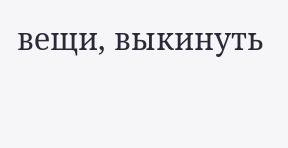вещи, выкинуть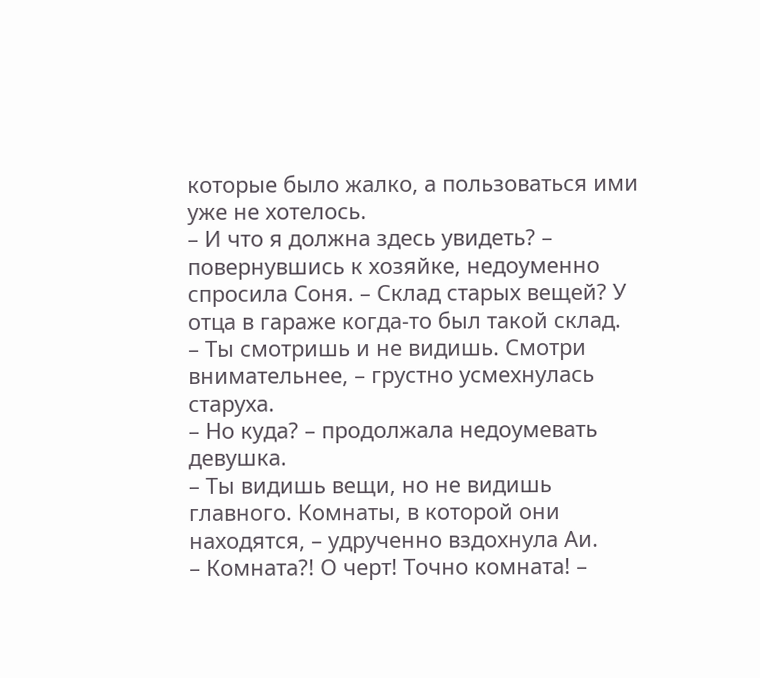которые было жалко, а пользоваться ими уже не хотелось.
– И что я должна здесь увидеть? – повернувшись к хозяйке, недоуменно спросила Соня. – Склад старых вещей? У отца в гараже когда-то был такой склад.
– Ты смотришь и не видишь. Смотри внимательнее, – грустно усмехнулась старуха.
– Но куда? – продолжала недоумевать девушка.
– Ты видишь вещи, но не видишь главного. Комнаты, в которой они находятся, – удрученно вздохнула Аи.
– Комната?! О черт! Точно комната! –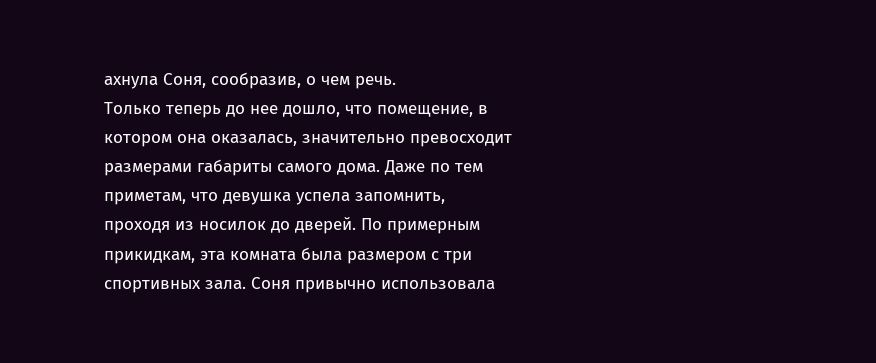ахнула Соня, сообразив, о чем речь.
Только теперь до нее дошло, что помещение, в котором она оказалась, значительно превосходит размерами габариты самого дома. Даже по тем приметам, что девушка успела запомнить, проходя из носилок до дверей. По примерным прикидкам, эта комната была размером с три спортивных зала. Соня привычно использовала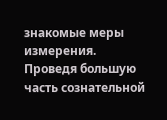знакомые меры измерения. Проведя большую часть сознательной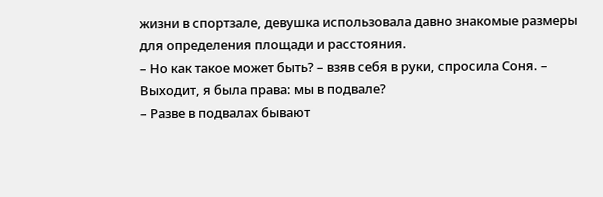жизни в спортзале, девушка использовала давно знакомые размеры для определения площади и расстояния.
– Но как такое может быть? – взяв себя в руки, спросила Соня. – Выходит, я была права: мы в подвале?
– Разве в подвалах бывают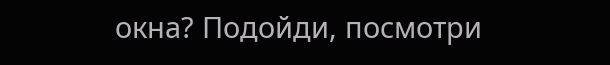окна? Подойди, посмотри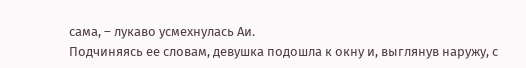сама, – лукаво усмехнулась Аи.
Подчиняясь ее словам, девушка подошла к окну и, выглянув наружу, с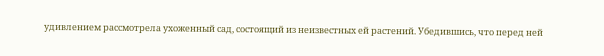удивлением рассмотрела ухоженный сад, состоящий из неизвестных ей растений. Убедившись, что перед ней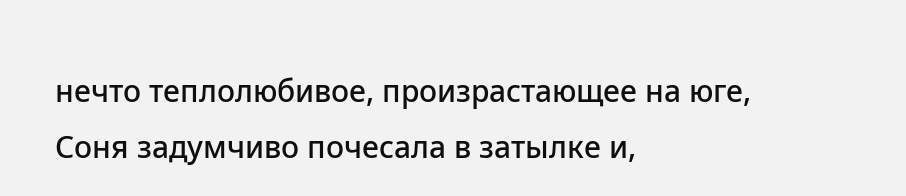нечто теплолюбивое, произрастающее на юге, Соня задумчиво почесала в затылке и,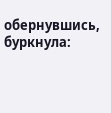обернувшись, буркнула: